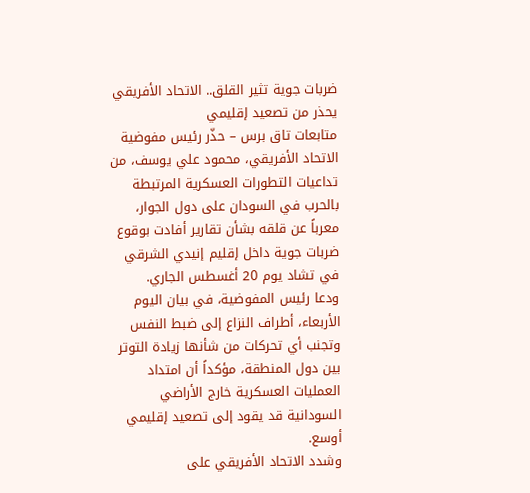ضربات جوية تثير القلق.. الاتحاد الأفريقي يحذر من تصعيد إقليمي
متابعات تاق برس – حذّر رئيس مفوضية الاتحاد الأفريقي، محمود علي يوسف، من تداعيات التطورات العسكرية المرتبطة بالحرب في السودان على دول الجوار، معرباً عن قلقه بشأن تقارير أفادت بوقوع ضربات جوية داخل إقليم إنيدي الشرقي في تشاد يوم 20 أغسطس الجاري.
ودعا رئيس المفوضية، في بيان اليوم الأربعاء، أطراف النزاع إلى ضبط النفس وتجنب أي تحركات من شأنها زيادة التوتر بين دول المنطقة، مؤكداً أن امتداد العمليات العسكرية خارج الأراضي السودانية قد يقود إلى تصعيد إقليمي أوسع.
وشدد الاتحاد الأفريقي على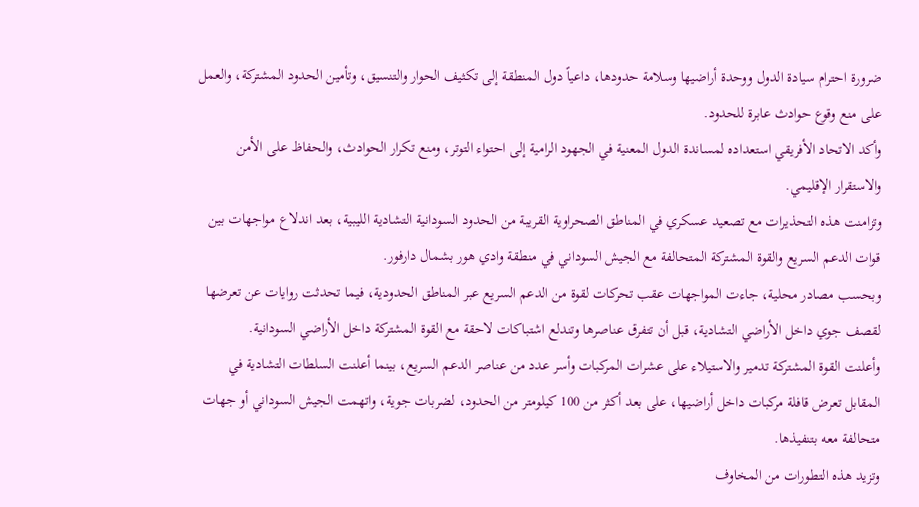ضرورة احترام سيادة الدول ووحدة أراضيها وسلامة حدودها، داعياً دول المنطقة إلى تكثيف الحوار والتنسيق، وتأمين الحدود المشتركة، والعمل على منع وقوع حوادث عابرة للحدود.
وأكد الاتحاد الأفريقي استعداده لمساندة الدول المعنية في الجهود الرامية إلى احتواء التوتر، ومنع تكرار الحوادث، والحفاظ على الأمن والاستقرار الإقليمي.
وتزامنت هذه التحذيرات مع تصعيد عسكري في المناطق الصحراوية القريبة من الحدود السودانية التشادية الليبية، بعد اندلاع مواجهات بين قوات الدعم السريع والقوة المشتركة المتحالفة مع الجيش السوداني في منطقة وادي هور بشمال دارفور.
وبحسب مصادر محلية، جاءت المواجهات عقب تحركات لقوة من الدعم السريع عبر المناطق الحدودية، فيما تحدثت روايات عن تعرضها لقصف جوي داخل الأراضي التشادية، قبل أن تتفرق عناصرها وتندلع اشتباكات لاحقة مع القوة المشتركة داخل الأراضي السودانية.
وأعلنت القوة المشتركة تدمير والاستيلاء على عشرات المركبات وأسر عدد من عناصر الدعم السريع، بينما أعلنت السلطات التشادية في المقابل تعرض قافلة مركبات داخل أراضيها، على بعد أكثر من 100 كيلومتر من الحدود، لضربات جوية، واتهمت الجيش السوداني أو جهات متحالفة معه بتنفيذها.
وتزيد هذه التطورات من المخاوف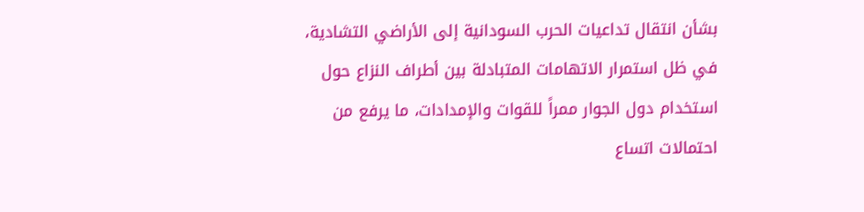بشأن انتقال تداعيات الحرب السودانية إلى الأراضي التشادية، في ظل استمرار الاتهامات المتبادلة بين أطراف النزاع حول استخدام دول الجوار ممراً للقوات والإمدادات، ما يرفع من احتمالات اتساع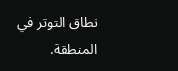نطاق التوتر في المنطقة.